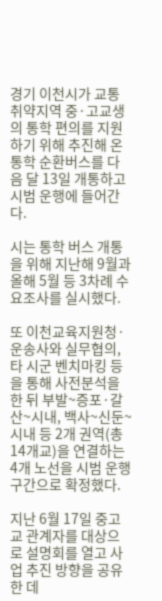경기 이천시가 교통취약지역 중·고교생의 통학 편의를 지원하기 위해 추진해 온 통학 순환버스를 다음 달 13일 개통하고 시범 운행에 들어간다.

시는 통학 버스 개통을 위해 지난해 9월과 올해 5월 등 3차례 수요조사를 실시했다.

또 이천교육지원청·운송사와 실무협의, 타 시군 벤치마킹 등을 통해 사전분석을 한 뒤 부발~증포·갈산~시내, 백사~신둔~시내 등 2개 권역(총 14개교)을 연결하는 4개 노선을 시범 운행 구간으로 확정했다.

지난 6월 17일 중고교 관계자를 대상으로 설명회를 열고 사업 추진 방향을 공유한 데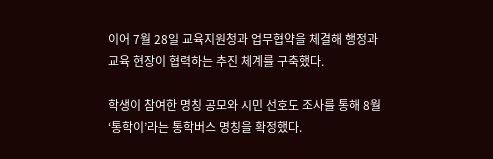이어 7월 28일 교육지원청과 업무협약을 체결해 행정과 교육 현장이 협력하는 추진 체계를 구축했다.

학생이 참여한 명칭 공모와 시민 선호도 조사를 통해 8월 ‘통학이’라는 통학버스 명칭을 확정했다.